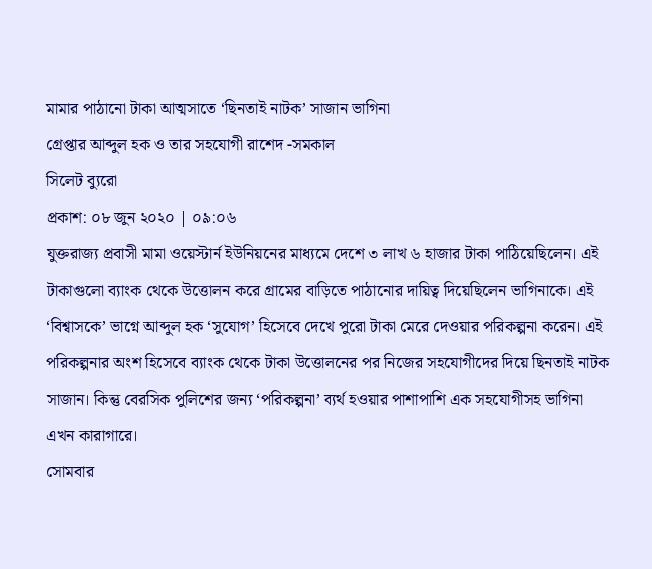মামার পাঠানো টাকা আত্মসাতে ‘ছিনতাই নাটক’ সাজান ভাগিনা
গ্রেপ্তার আব্দুল হক ও তার সহযোগী রাশেদ -সমকাল
সিলেট ব্যুরো
প্রকাশ: ০৮ জুন ২০২০ | ০৯:০৬
যুক্তরাজ্য প্রবাসী মামা ওয়েস্টার্ন ইউনিয়নের মাধ্যমে দেশে ৩ লাখ ৬ হাজার টাকা পাঠিয়েছিলেন। এই টাকাগুলো ব্যাংক থেকে উত্তোলন করে গ্রামের বাড়িতে পাঠানোর দায়িত্ব দিয়েছিলেন ভাগিনাকে। এই ‘বিশ্বাসকে’ ভাগ্নে আব্দুল হক ‘সুযোগ’ হিসেবে দেখে পুরো টাকা মেরে দেওয়ার পরিকল্পনা করেন। এই পরিকল্পনার অংশ হিসেবে ব্যাংক থেকে টাকা উত্তোলনের পর নিজের সহযোগীদের দিয়ে ছিনতাই নাটক সাজান। কিন্তু বেরসিক পুলিশের জন্য ‘পরিকল্পনা’ ব্যর্থ হওয়ার পাশাপাশি এক সহযোগীসহ ভাগিনা এখন কারাগারে।
সোমবার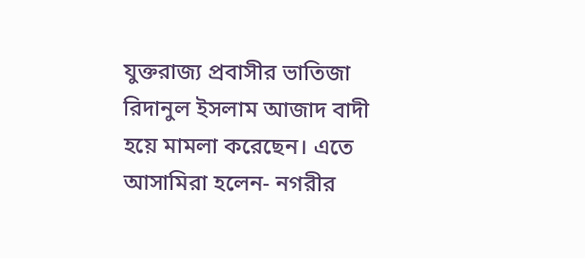যুক্তরাজ্য প্রবাসীর ভাতিজা রিদানুল ইসলাম আজাদ বাদী হয়ে মামলা করেছেন। এতে আসামিরা হলেন- নগরীর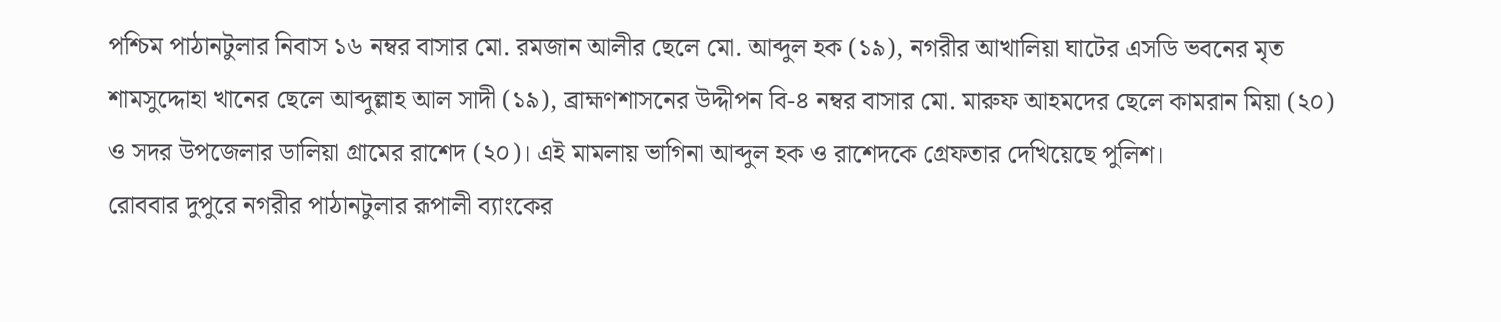পশ্চিম পাঠানটুলার নিবাস ১৬ নম্বর বাসার মো. রমজান আলীর ছেলে মো. আব্দুল হক (১৯), নগরীর আখালিয়া ঘাটের এসডি ভবনের মৃত শামসুদ্দোহা খানের ছেলে আব্দুল্লাহ আল সাদী (১৯), ব্রাহ্মণশাসনের উদ্দীপন বি-৪ নম্বর বাসার মো. মারুফ আহমদের ছেলে কামরান মিয়া (২০) ও সদর উপজেলার ডালিয়া গ্রামের রাশেদ (২০)। এই মামলায় ভাগিনা আব্দুল হক ও রাশেদকে গ্রেফতার দেখিয়েছে পুলিশ।
রোববার দুপুরে নগরীর পাঠানটুলার রূপালী ব্যাংকের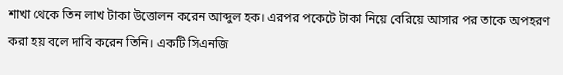শাখা থেকে তিন লাখ টাকা উত্তোলন করেন আব্দুল হক। এরপর পকেটে টাকা নিয়ে বেরিয়ে আসার পর তাকে অপহরণ করা হয় বলে দাবি করেন তিনি। একটি সিএনজি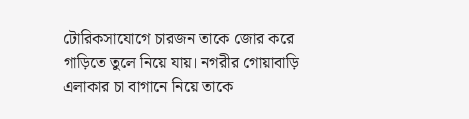টোরিকসাযোগে চারজন তাকে জোর করে গাড়িতে তুলে নিয়ে যায়। নগরীর গোয়াবাড়ি এলাকার চা বাগানে নিয়ে তাকে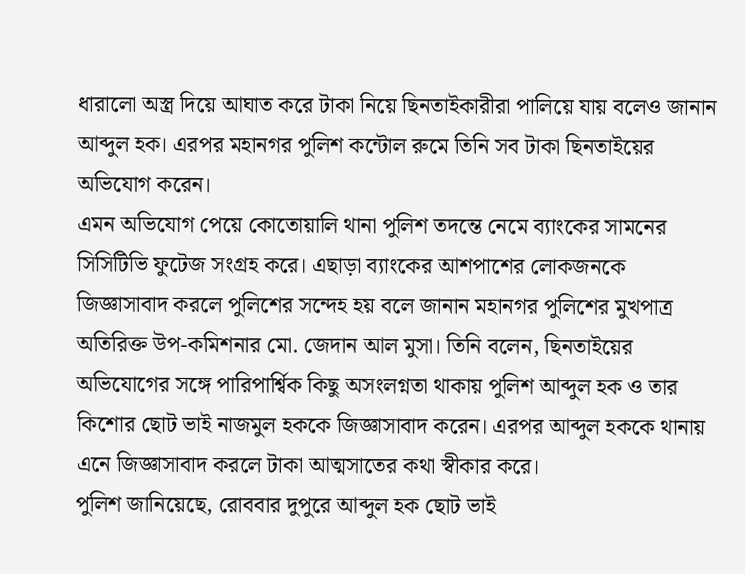ধারালো অস্ত্র দিয়ে আঘাত করে টাকা নিয়ে ছিনতাইকারীরা পালিয়ে যায় বলেও জানান আব্দুল হক। এরপর মহানগর পুলিশ কন্টোল রুমে তিনি সব টাকা ছিনতাইয়ের অভিযোগ করেন।
এমন অভিযোগ পেয়ে কোতোয়ালি থানা পুলিশ তদন্তে নেমে ব্যাংকের সামনের সিসিটিভি ফুটেজ সংগ্রহ করে। এছাড়া ব্যাংকের আশপাশের লোকজনকে জিজ্ঞাসাবাদ করলে পুলিশের সন্দেহ হয় বলে জানান মহানগর পুলিশের মুখপাত্র অতিরিক্ত উপ-কমিশনার মো. জেদান আল মুসা। তিনি বলেন, ছিনতাইয়ের অভিযোগের সঙ্গে পারিপার্শ্বিক কিছু অসংলগ্নতা থাকায় পুলিশ আব্দুল হক ও তার কিশোর ছোট ভাই নাজমুল হককে জিজ্ঞাসাবাদ করেন। এরপর আব্দুল হককে থানায় এনে জিজ্ঞাসাবাদ করলে টাকা আত্মসাতের কথা স্বীকার করে।
পুলিশ জানিয়েছে, রোববার দুপুরে আব্দুল হক ছোট ভাই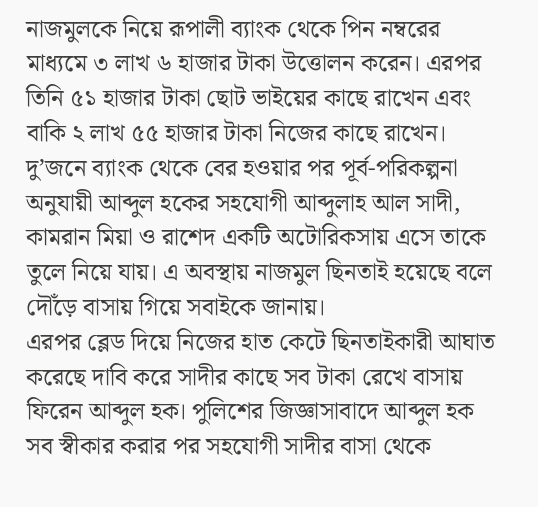নাজমুলকে নিয়ে রূপালী ব্যাংক থেকে পিন নম্বরের মাধ্যমে ৩ লাখ ৬ হাজার টাকা উত্তোলন করেন। এরপর তিনি ৫১ হাজার টাকা ছোট ভাইয়ের কাছে রাখেন এবং বাকি ২ লাখ ৫৫ হাজার টাকা নিজের কাছে রাখেন। দু’জনে ব্যাংক থেকে বের হওয়ার পর পূর্ব-পরিকল্পনা অনুযায়ী আব্দুল হকের সহযোগী আব্দুলাহ আল সাদী, কামরান মিয়া ও রাশেদ একটি অটোরিকসায় এসে তাকে তুলে নিয়ে যায়। এ অবস্থায় নাজমুল ছিনতাই হয়েছে বলে দৌঁড়ে বাসায় গিয়ে সবাইকে জানায়।
এরপর ব্লেড দিয়ে নিজের হাত কেটে ছিনতাইকারী আঘাত করেছে দাবি করে সাদীর কাছে সব টাকা রেখে বাসায় ফিরেন আব্দুল হক। পুলিশের জিজ্ঞাসাবাদে আব্দুল হক সব স্বীকার করার পর সহযোগী সাদীর বাসা থেকে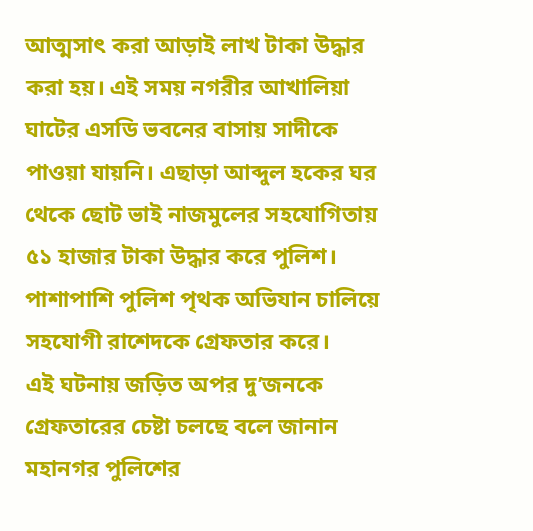আত্মসাৎ করা আড়াই লাখ টাকা উদ্ধার করা হয়। এই সময় নগরীর আখালিয়া ঘাটের এসডি ভবনের বাসায় সাদীকে পাওয়া যায়নি। এছাড়া আব্দুল হকের ঘর থেকে ছোট ভাই নাজমুলের সহযোগিতায় ৫১ হাজার টাকা উদ্ধার করে পুলিশ। পাশাপাশি পুলিশ পৃথক অভিযান চালিয়ে সহযোগী রাশেদকে গ্রেফতার করে।
এই ঘটনায় জড়িত অপর দু’জনকে গ্রেফতারের চেষ্টা চলছে বলে জানান মহানগর পুলিশের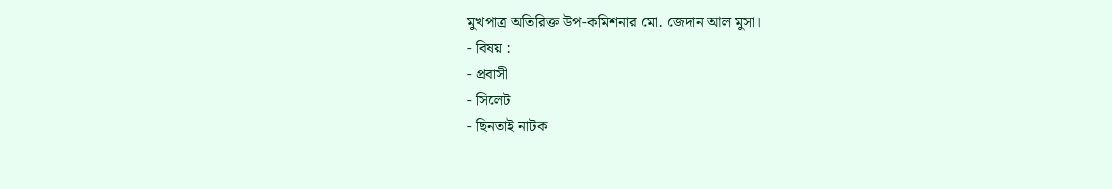মুখপাত্র অতিরিক্ত উপ-কমিশনার মো. জেদান আল মুসা।
- বিষয় :
- প্রবাসী
- সিলেট
- ছিনতাই নাটক